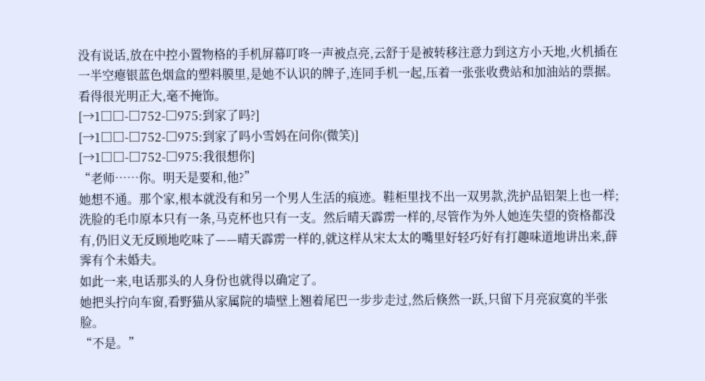没有说话,放在中控小置物格的手机屏幕叮咚一声被点亮,云舒于是被转移注意力到这方小天地,火机插在一半空瘪银蓝色烟盒的塑料膜里,是她不认识的牌子,连同手机一起,压着一张张收费站和加油站的票据。
看得很光明正大,毫不掩饰。
[→1□□-□752-□975:到家了吗?]
[→1□□-□752-□975:到家了吗小雪妈在问你(微笑)]
[→1□□-□752-□975:我很想你]
“老师……你。明天是要和,他?”
她想不通。那个家,根本就没有和另一个男人生活的痕迹。鞋柜里找不出一双男款,洗护品铝架上也一样;洗脸的毛巾原本只有一条,马克杯也只有一支。然后晴天霹雳一样的,尽管作为外人她连失望的资格都没有,仍旧义无反顾地吃味了——晴天霹雳一样的,就这样从宋太太的嘴里好轻巧好有打趣味道地讲出来,薛霁有个未婚夫。
如此一来,电话那头的人身份也就得以确定了。
她把头拧向车窗,看野猫从家属院的墙壁上翘着尾巴一步步走过,然后倏然一跃,只留下月亮寂寞的半张脸。
“不是。”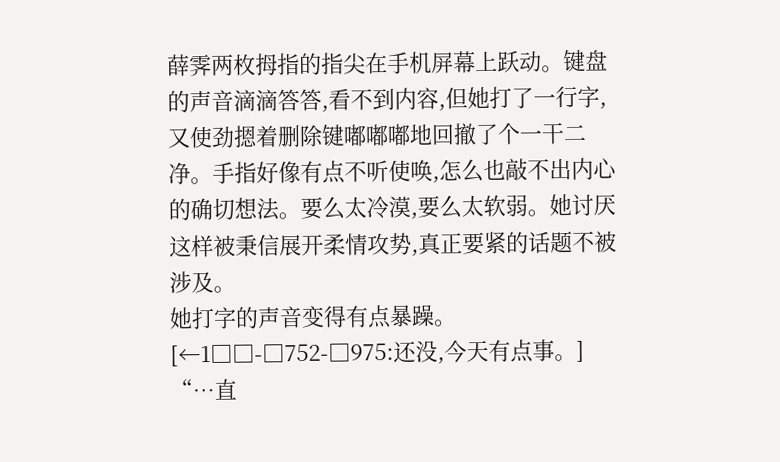薛霁两枚拇指的指尖在手机屏幕上跃动。键盘的声音滴滴答答,看不到内容,但她打了一行字,又使劲摁着删除键嘟嘟嘟地回撤了个一干二净。手指好像有点不听使唤,怎么也敲不出内心的确切想法。要么太冷漠,要么太软弱。她讨厌这样被秉信展开柔情攻势,真正要紧的话题不被涉及。
她打字的声音变得有点暴躁。
[←1□□-□752-□975:还没,今天有点事。]
“…直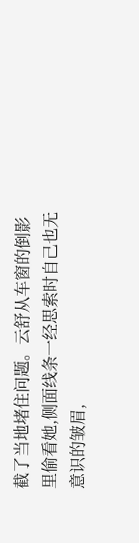截了当地堵住问题。云舒从车窗的倒影里偷看她,侧面线条一经思索时自己也无意识的皱眉,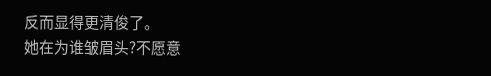反而显得更清俊了。
她在为谁皱眉头?不愿意